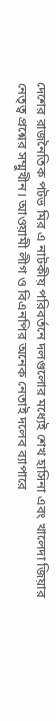দেশের রাজনৈতিক পটভ মির এ নাটকীয় পরিবর্তনে দলগুলোর মধ্যেই শেখ হাসিনা এবং খালেদা জিয়ার নেতৃত্ব প্রশ্নের সম্মুখীন। আওয়ামী লীগ ও বিএনপির অনেক নেতাই দলেব ব্যাপারে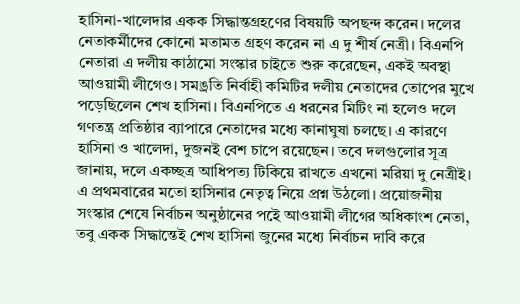হাসিনা-খালেদার একক সিদ্ধান্তগ্রহণের বিষয়টি অপছন্দ করেন। দলের নেতাকর্মীদের কোনো মতামত গ্রহণ করেন না এ দু শীর্ষ নেত্রী। বিএনপি নেতারা এ দলীয় কাঠামো সংস্কার চাইতে শুরু করেছেন, একই অবস্থা আওয়ামী লীগেও। সমঙ্রতি নির্বাহী কমিটির দলীয় নেতাদের তোপের মুখে পড়েছিলেন শেখ হাসিনা। বিএনপিতে এ ধরনের মিটিং না হলেও দলে গণতন্ত্র প্রতিষ্ঠার ব্যাপারে নেতাদের মধ্যে কানাঘুষা চলছে। এ কারণে হাসিনা ও খালেদা, দুজনই বেশ চাপে রয়েছেন। তবে দলগুলোর সূত্র জানায়, দলে একচ্ছত্র আধিপত্য টিকিয়ে রাখতে এখনো মরিয়া দু নেত্রীই।
এ প্রথমবারের মতো হাসিনার নেতৃত্ব নিয়ে প্রশ্ন উঠলো। প্রয়োজনীয় সংস্কার শেষে নির্বাচন অনুষ্ঠানের পইে আওয়ামী লীগের অধিকাংশ নেতা, তবু একক সিদ্ধান্তেই শেখ হাসিনা জুনের মধ্যে নির্বাচন দাবি করে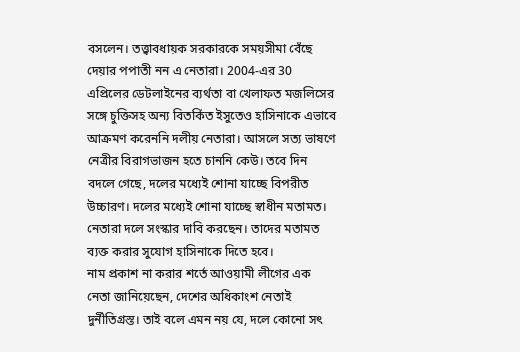বসলেন। তত্ত্বাবধায়ক সরকারকে সময়সীমা বেঁছে দেয়ার পপাতী নন এ নেতারা। 2004-এর 30 এপ্রিলের ডেটলাইনের ব্যর্থতা বা খেলাফত মজলিসের সঙ্গে চুক্তিসহ অন্য বিতর্কিত ইসুতেও হাসিনাকে এভাবে আক্রমণ করেননি দলীয় নেতারা। আসলে সত্য ভাষণে নেত্রীর বিরাগভাজন হতে চাননি কেউ। তবে দিন বদলে গেছে, দলের মধ্যেই শোনা যাচ্ছে বিপরীত উচ্চারণ। দলের মধ্যেই শোনা যাচ্ছে স্বাধীন মতামত। নেতারা দলে সংস্কার দাবি করছেন। তাদের মতামত ব্যক্ত করার সুযোগ হাসিনাকে দিতে হবে।
নাম প্রকাশ না করার শর্তে আওয়ামী লীগের এক নেতা জানিয়েছেন, দেশের অধিকাংশ নেতাই দুর্নীতিগ্রস্ত। তাই বলে এমন নয় যে, দলে কোনো সৎ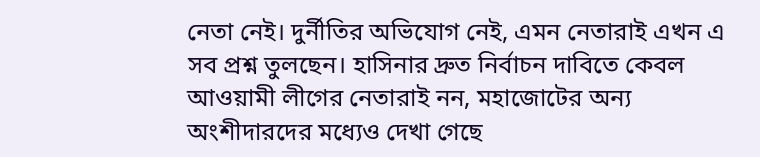নেতা নেই। দুর্নীতির অভিযোগ নেই, এমন নেতারাই এখন এ সব প্রশ্ন তুলছেন। হাসিনার দ্রুত নির্বাচন দাবিতে কেবল আওয়ামী লীগের নেতারাই নন, মহাজোটের অন্য অংশীদারদের মধ্যেও দেখা গেছে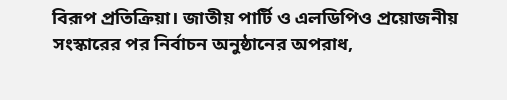বিরূপ প্রতিক্রিয়া। জাতীয় পার্টি ও এলডিপিও প্রয়োজনীয় সংস্কারের পর নির্বাচন অনুষ্ঠানের অপরাধ,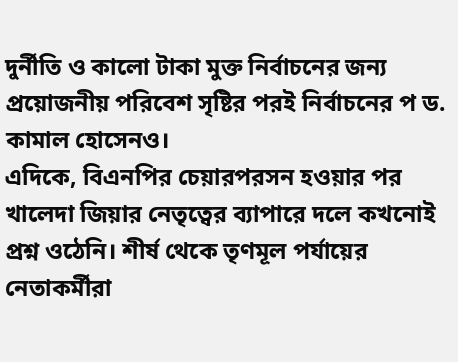দুর্নীতি ও কালো টাকা মুক্ত নির্বাচনের জন্য প্রয়োজনীয় পরিবেশ সৃষ্টির পরই নির্বাচনের প ড. কামাল হোসেনও।
এদিকে, বিএনপির চেয়ারপরসন হওয়ার পর খালেদা জিয়ার নেতৃত্বের ব্যাপারে দলে কখনোই প্রশ্ন ওঠেনি। শীর্ষ থেকে তৃণমূল পর্যায়ের নেতাকর্মীরা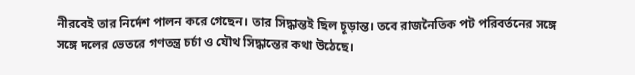নীরবেই তার নির্দেশ পালন করে গেছেন। তার সিদ্ধান্তই ছিল চূড়ান্ত। তবে রাজনৈতিক পট পরিবর্তনের সঙ্গে সঙ্গে দলের ভেতরে গণতন্ত্র চর্চা ও যৌথ সিদ্ধান্তের কথা উঠেছে।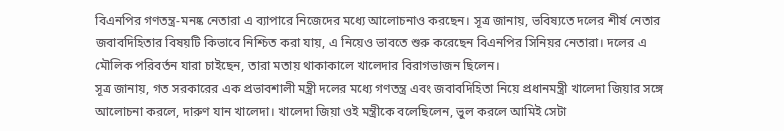বিএনপির গণতন্ত্র-মনষ্ক নেতারা এ ব্যাপারে নিজেদের মধ্যে আলোচনাও করছেন। সূত্র জানায়, ভবিষ্যতে দলের শীর্ষ নেতার জবাবদিহিতার বিষয়টি কিভাবে নিশ্চিত করা যায়, এ নিয়েও ভাবতে শুরু করেছেন বিএনপির সিনিয়র নেতারা। দলের এ মৌলিক পরিবর্তন যারা চাইছেন, তারা মতায় থাকাকালে খালেদার বিরাগভাজন ছিলেন।
সূত্র জানায়, গত সরকারের এক প্রভাবশালী মন্ত্রী দলের মধ্যে গণতন্ত্র এবং জবাবদিহিতা নিয়ে প্রধানমন্ত্রী খালেদা জিয়ার সঙ্গে আলোচনা করলে, দারুণ যান খালেদা। খালেদা জিয়া ওই মন্ত্রীকে বলেছিলেন, ভুল করলে আমিই সেটা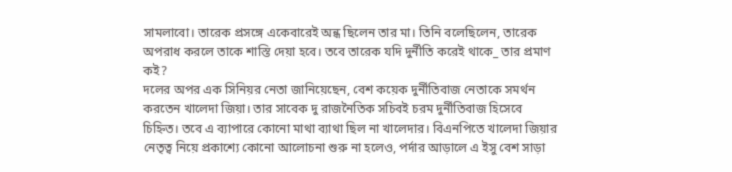সামলাবো। তারেক প্রসঙ্গে একেবারেই অন্ধ ছিলেন তার মা। তিনি বলেছিলেন, তারেক অপরাধ করলে তাকে শাস্তি দেয়া হবে। তবে তারেক যদি দুর্নীতি করেই থাকে_ তার প্রমাণ কই?
দলের অপর এক সিনিয়র নেতা জানিয়েছেন, বেশ কয়েক দুর্নীতিবাজ নেতাকে সমর্থন করতেন খালেদা জিয়া। তার সাবেক দু রাজনৈতিক সচিবই চরম দুর্নীতিবাজ হিসেবে চিহ্নিত। তবে এ ব্যাপারে কোনো মাথা ব্যাথা ছিল না খালেদার। বিএনপিতে খালেদা জিয়ার নেতৃত্ব নিয়ে প্রকাশ্যে কোনো আলোচনা শুরু না হলেও, পর্দার আড়ালে এ ইসু বেশ সাড়া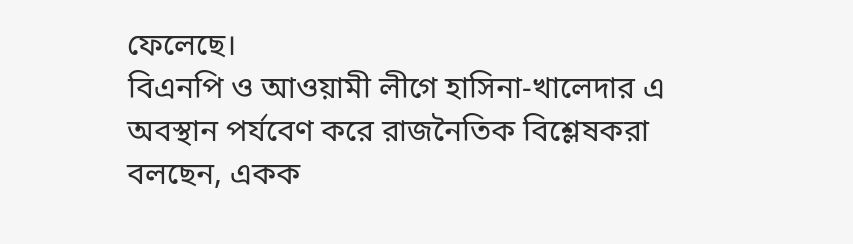ফেলেছে।
বিএনপি ও আওয়ামী লীগে হাসিনা-খালেদার এ অবস্থান পর্যবেণ করে রাজনৈতিক বিশ্লেষকরা বলছেন, একক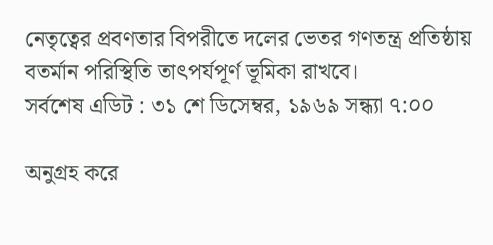নেতৃত্বের প্রবণতার বিপরীতে দলের ভেতর গণতন্ত্র প্রতিষ্ঠায় বতর্মান পরিস্থিতি তাৎপর্যপূর্ণ ভূমিকা রাখবে।
সর্বশেষ এডিট : ৩১ শে ডিসেম্বর, ১৯৬৯ সন্ধ্যা ৭:০০

অনুগ্রহ করে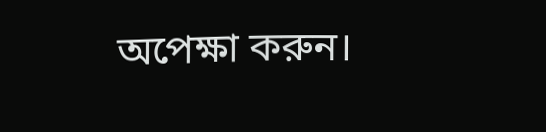অপেক্ষা করুন।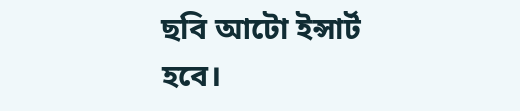ছবি আটো ইন্সার্ট হবে।